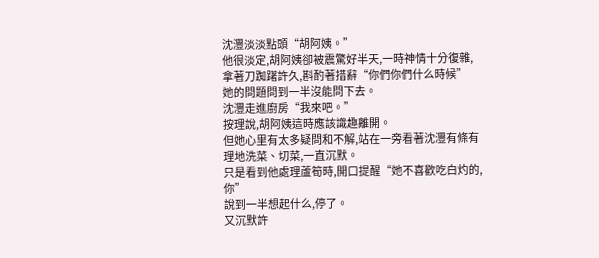沈灃淡淡點頭“胡阿姨。”
他很淡定,胡阿姨卻被震驚好半天,一時神情十分復雜,拿著刀踟躇許久,斟酌著措辭“你們你們什么時候”
她的問題問到一半沒能問下去。
沈灃走進廚房“我來吧。”
按理說,胡阿姨這時應該識趣離開。
但她心里有太多疑問和不解,站在一旁看著沈灃有條有理地洗菜、切菜,一直沉默。
只是看到他處理蘆筍時,開口提醒“她不喜歡吃白灼的,你”
說到一半想起什么,停了。
又沉默許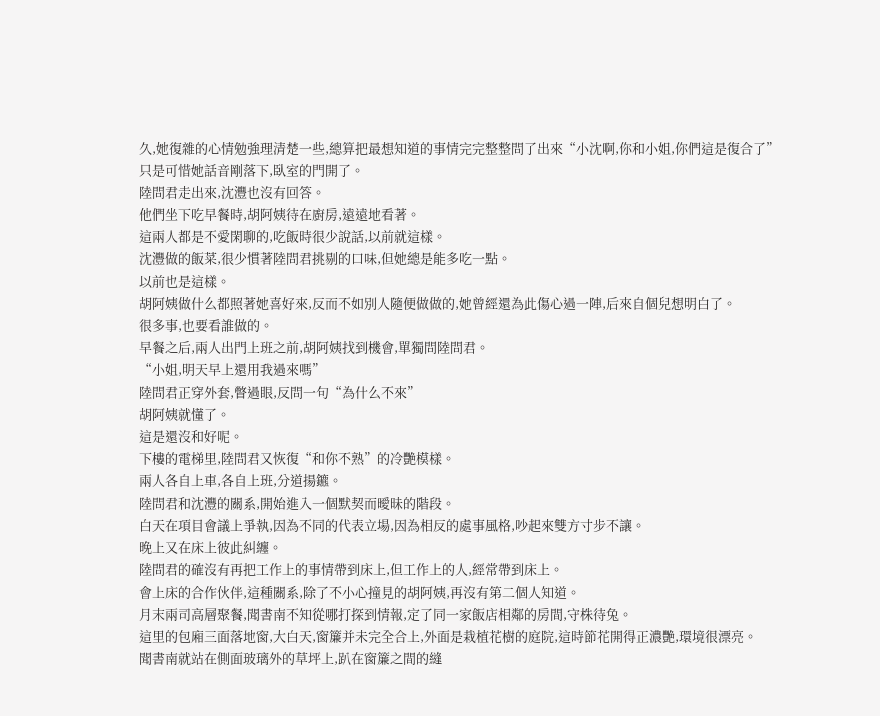久,她復雜的心情勉強理清楚一些,總算把最想知道的事情完完整整問了出來“小沈啊,你和小姐,你們這是復合了”
只是可惜她話音剛落下,臥室的門開了。
陸問君走出來,沈灃也沒有回答。
他們坐下吃早餐時,胡阿姨待在廚房,遠遠地看著。
這兩人都是不愛閑聊的,吃飯時很少說話,以前就這樣。
沈灃做的飯菜,很少慣著陸問君挑剔的口味,但她總是能多吃一點。
以前也是這樣。
胡阿姨做什么都照著她喜好來,反而不如別人隨便做做的,她曾經還為此傷心過一陣,后來自個兒想明白了。
很多事,也要看誰做的。
早餐之后,兩人出門上班之前,胡阿姨找到機會,單獨問陸問君。
“小姐,明天早上還用我過來嗎”
陸問君正穿外套,瞥過眼,反問一句“為什么不來”
胡阿姨就懂了。
這是還沒和好呢。
下樓的電梯里,陸問君又恢復“和你不熟”的冷艷模樣。
兩人各自上車,各自上班,分道揚鑣。
陸問君和沈灃的關系,開始進入一個默契而曖昧的階段。
白天在項目會議上爭執,因為不同的代表立場,因為相反的處事風格,吵起來雙方寸步不讓。
晚上又在床上彼此糾纏。
陸問君的確沒有再把工作上的事情帶到床上,但工作上的人,經常帶到床上。
會上床的合作伙伴,這種關系,除了不小心撞見的胡阿姨,再沒有第二個人知道。
月末兩司高層聚餐,聞書南不知從哪打探到情報,定了同一家飯店相鄰的房間,守株待兔。
這里的包廂三面落地窗,大白天,窗簾并未完全合上,外面是栽植花樹的庭院,這時節花開得正濃艷,環境很漂亮。
聞書南就站在側面玻璃外的草坪上,趴在窗簾之間的縫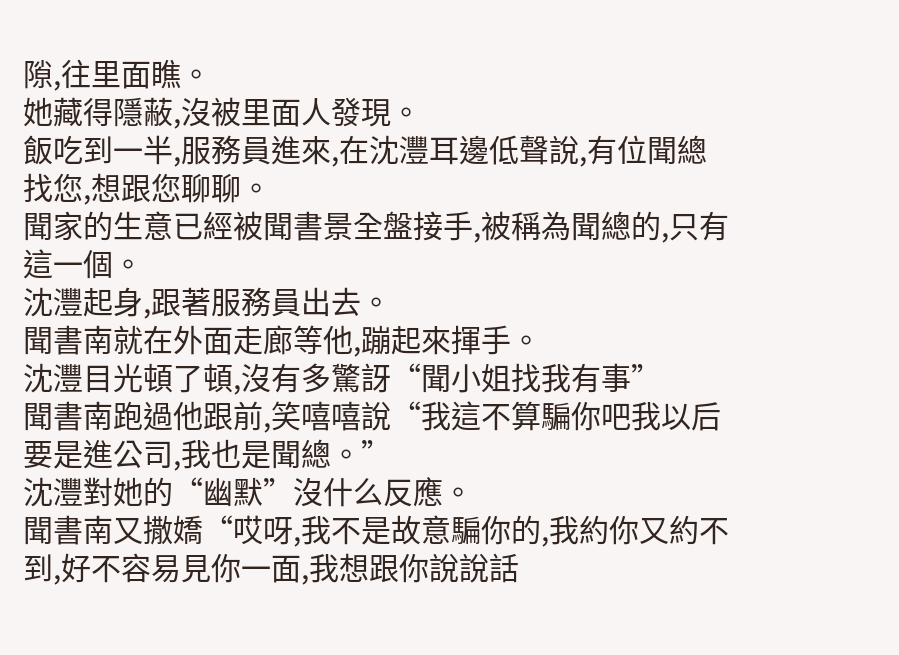隙,往里面瞧。
她藏得隱蔽,沒被里面人發現。
飯吃到一半,服務員進來,在沈灃耳邊低聲說,有位聞總找您,想跟您聊聊。
聞家的生意已經被聞書景全盤接手,被稱為聞總的,只有這一個。
沈灃起身,跟著服務員出去。
聞書南就在外面走廊等他,蹦起來揮手。
沈灃目光頓了頓,沒有多驚訝“聞小姐找我有事”
聞書南跑過他跟前,笑嘻嘻說“我這不算騙你吧我以后要是進公司,我也是聞總。”
沈灃對她的“幽默”沒什么反應。
聞書南又撒嬌“哎呀,我不是故意騙你的,我約你又約不到,好不容易見你一面,我想跟你說說話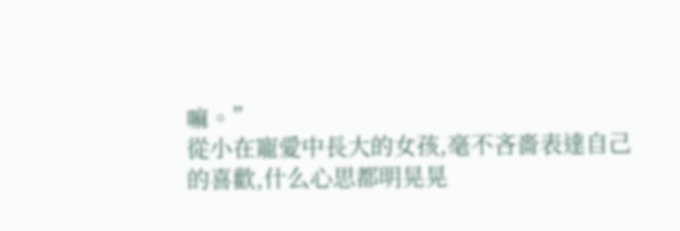嘛。”
從小在寵愛中長大的女孩,毫不吝嗇表達自己的喜歡,什么心思都明晃晃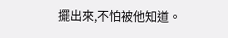擺出來,不怕被他知道。